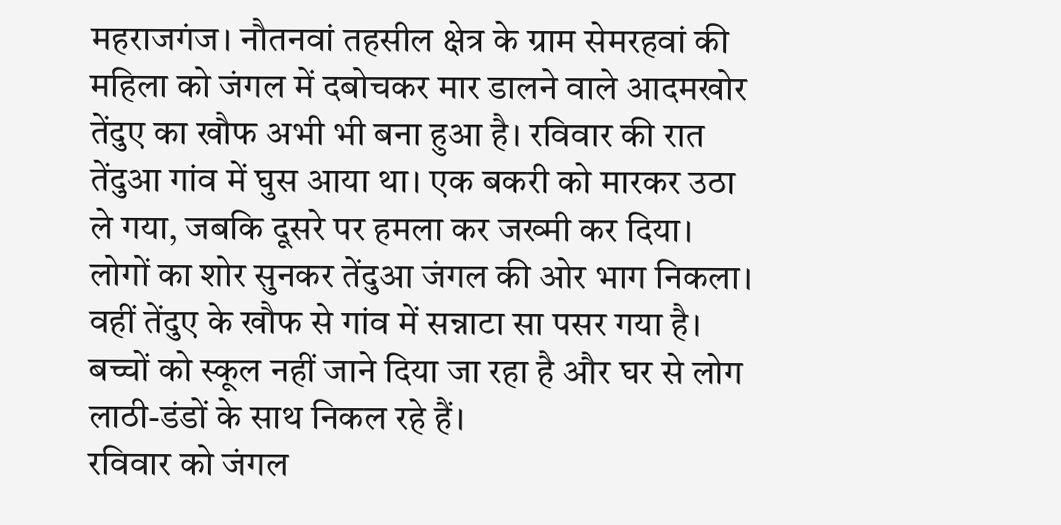महराजगंज। नौतनवां तहसील क्षेत्र के ग्राम सेमरहवां की महिला को जंगल में दबोचकर मार डालने वाले आदमखोर तेंदुए का खौफ अभी भी बना हुआ है। रविवार की रात तेंदुआ गांव में घुस आया था। एक बकरी को मारकर उठा ले गया, जबकि दूसरे पर हमला कर जख्मी कर दिया। लोगों का शोर सुनकर तेंदुआ जंगल की ओर भाग निकला। वहीं तेंदुए के खौफ से गांव में सन्नाटा सा पसर गया है। बच्चों को स्कूल नहीं जाने दिया जा रहा है और घर से लोग लाठी-डंडों के साथ निकल रहे हैं।
रविवार को जंगल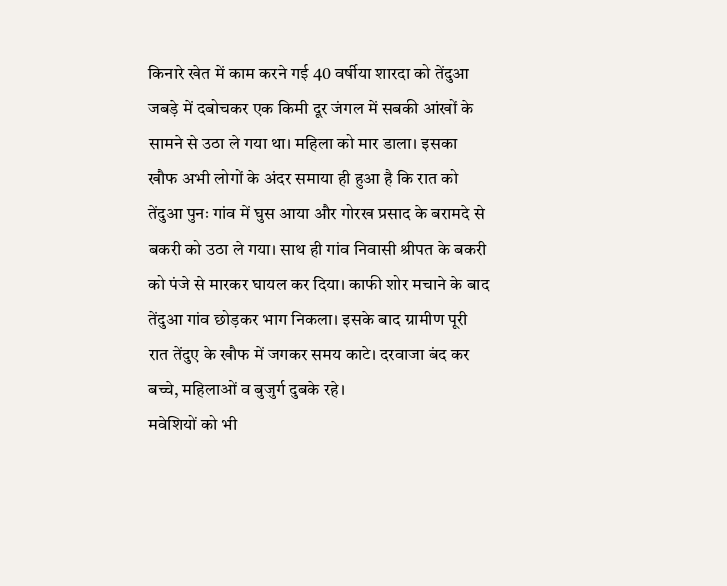किनारे खेत में काम करने गई 40 वर्षीया शारदा को तेंदुआ जबड़े में दबोचकर एक किमी दूर जंगल में सबकी आंखों के सामने से उठा ले गया था। महिला को मार डाला। इसका खौफ अभी लोगों के अंदर समाया ही हुआ है कि रात को तेंदुआ पुनः गांव में घुस आया और गोरख प्रसाद के बरामदे से बकरी को उठा ले गया। साथ ही गांव निवासी श्रीपत के बकरी को पंजे से मारकर घायल कर दिया। काफी शोर मचाने के बाद तेंदुआ गांव छोड़कर भाग निकला। इसके बाद ग्रामीण पूरी रात तेंदुए के खौफ में जगकर समय काटे। दरवाजा बंद कर बच्चे, महिलाओं व बुजुर्ग दुबके रहे।
मवेशियों को भी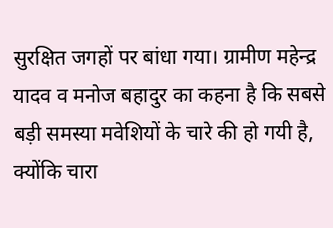सुरक्षित जगहों पर बांधा गया। ग्रामीण महेन्द्र यादव व मनोज बहादुर का कहना है कि सबसे बड़ी समस्या मवेशियों के चारे की हो गयी है, क्योंकि चारा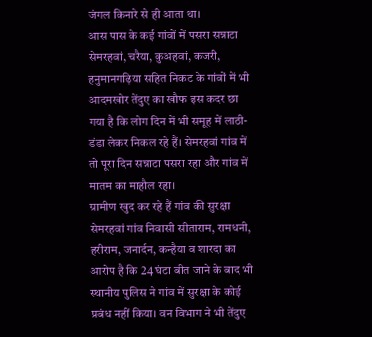जंगल किनारे से ही आता था।
आस पास के कई गांवों में पसरा सन्नाटा
सेमरहवां, चरैया, कुअहवां, कजरी, हनुमानगढ़िया सहित निकट के गांवों में भी आदमखोर तेंदुए का खौफ इस कदर छा गया है कि लोग दिन में भी समूह में लाठी-डंडा लेकर निकल रहे हैं। सेमरहवां गांव में तो पूरा दिन सन्नाटा पसरा रहा और गांव में मातम का माहौल रहा।
ग्रामीण खुद कर रहे हैं गांव की सुरक्षा
सेमरहवां गांव निवासी सीताराम, रामधनी, हरीराम, जनार्दन, कन्हैया व शारदा का आरोप है कि 24 घंटा बीत जाने के बाद भी स्थानीय पुलिस ने गांव में सुरक्षा के कोई प्रबंध नहीं किया। वन विभाग ने भी तेंदुए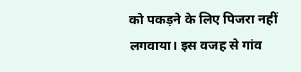को पकड़ने के लिए पिजरा नहीं लगवाया। इस वजह से गांव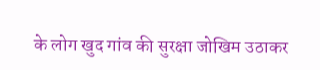के लोग खुद गांव की सुरक्षा जोखिम उठाकर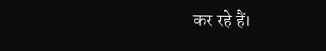कर रहे हैं।